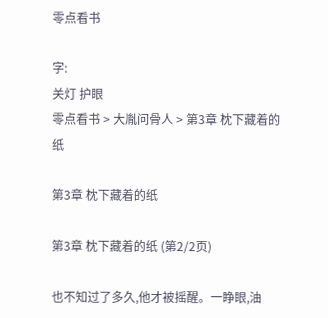零点看书

字:
关灯 护眼
零点看书 > 大胤问骨人 > 第3章 枕下藏着的纸

第3章 枕下藏着的纸

第3章 枕下藏着的纸 (第2/2页)

也不知过了多久,他才被摇醒。一睁眼,油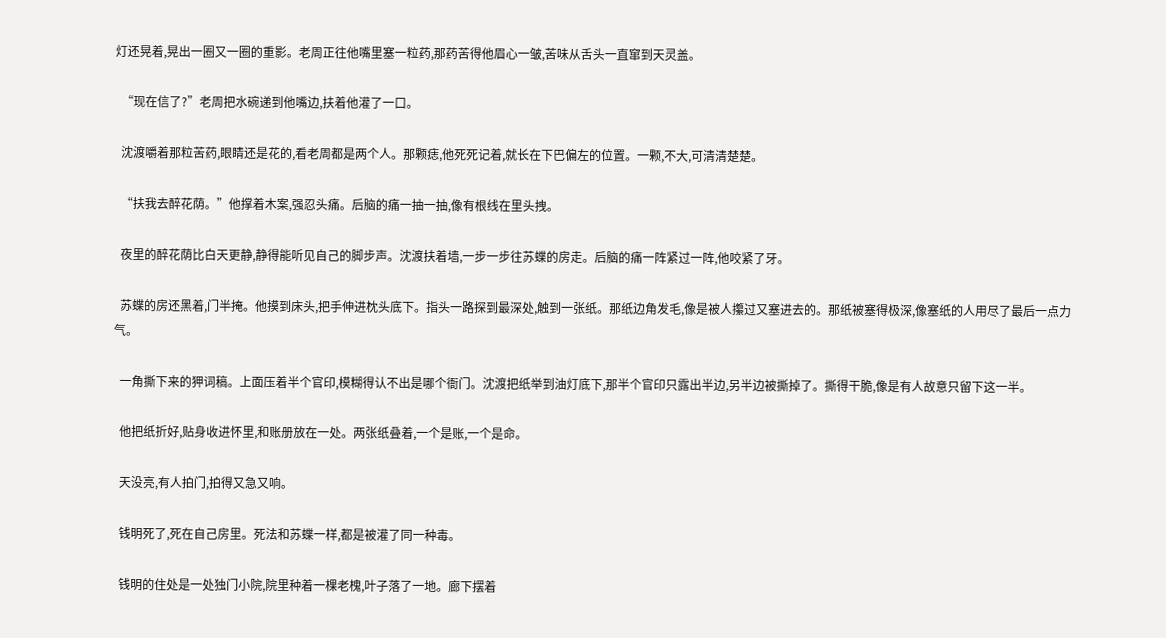灯还晃着,晃出一圈又一圈的重影。老周正往他嘴里塞一粒药,那药苦得他眉心一皱,苦味从舌头一直窜到天灵盖。

  “现在信了?”老周把水碗递到他嘴边,扶着他灌了一口。

  沈渡嚼着那粒苦药,眼睛还是花的,看老周都是两个人。那颗痣,他死死记着,就长在下巴偏左的位置。一颗,不大,可清清楚楚。

  “扶我去醉花荫。”他撑着木案,强忍头痛。后脑的痛一抽一抽,像有根线在里头拽。

  夜里的醉花荫比白天更静,静得能听见自己的脚步声。沈渡扶着墙,一步一步往苏蝶的房走。后脑的痛一阵紧过一阵,他咬紧了牙。

  苏蝶的房还黑着,门半掩。他摸到床头,把手伸进枕头底下。指头一路探到最深处,触到一张纸。那纸边角发毛,像是被人攥过又塞进去的。那纸被塞得极深,像塞纸的人用尽了最后一点力气。

  一角撕下来的狎词稿。上面压着半个官印,模糊得认不出是哪个衙门。沈渡把纸举到油灯底下,那半个官印只露出半边,另半边被撕掉了。撕得干脆,像是有人故意只留下这一半。

  他把纸折好,贴身收进怀里,和账册放在一处。两张纸叠着,一个是账,一个是命。

  天没亮,有人拍门,拍得又急又响。

  钱明死了,死在自己房里。死法和苏蝶一样,都是被灌了同一种毒。

  钱明的住处是一处独门小院,院里种着一棵老槐,叶子落了一地。廊下摆着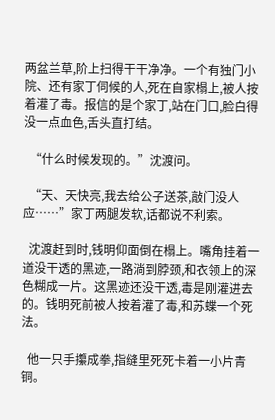两盆兰草,阶上扫得干干净净。一个有独门小院、还有家丁伺候的人,死在自家榻上,被人按着灌了毒。报信的是个家丁,站在门口,脸白得没一点血色,舌头直打结。

  “什么时候发现的。”沈渡问。

  “天、天快亮,我去给公子送茶,敲门没人应……”家丁两腿发软,话都说不利索。

  沈渡赶到时,钱明仰面倒在榻上。嘴角挂着一道没干透的黑迹,一路淌到脖颈,和衣领上的深色糊成一片。这黑迹还没干透,毒是刚灌进去的。钱明死前被人按着灌了毒,和苏蝶一个死法。

  他一只手攥成拳,指缝里死死卡着一小片青铜。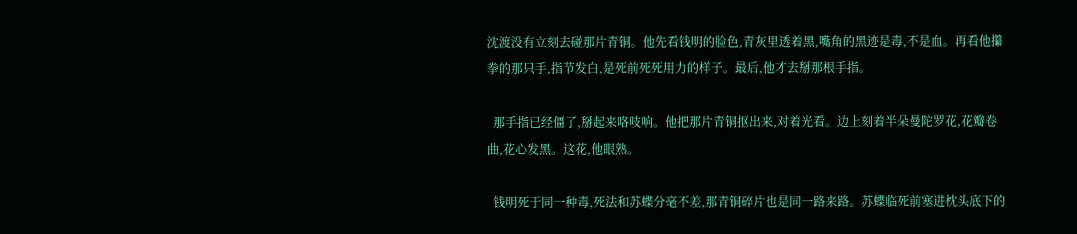沈渡没有立刻去碰那片青铜。他先看钱明的脸色,青灰里透着黑,嘴角的黑迹是毒,不是血。再看他攥拳的那只手,指节发白,是死前死死用力的样子。最后,他才去掰那根手指。

  那手指已经僵了,掰起来咯吱响。他把那片青铜抠出来,对着光看。边上刻着半朵曼陀罗花,花瓣卷曲,花心发黑。这花,他眼熟。

  钱明死于同一种毒,死法和苏蝶分毫不差,那青铜碎片也是同一路来路。苏蝶临死前塞进枕头底下的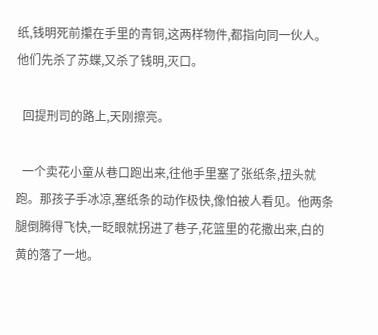纸,钱明死前攥在手里的青铜,这两样物件,都指向同一伙人。他们先杀了苏蝶,又杀了钱明,灭口。

  回提刑司的路上,天刚擦亮。

  一个卖花小童从巷口跑出来,往他手里塞了张纸条,扭头就跑。那孩子手冰凉,塞纸条的动作极快,像怕被人看见。他两条腿倒腾得飞快,一眨眼就拐进了巷子,花篮里的花撒出来,白的黄的落了一地。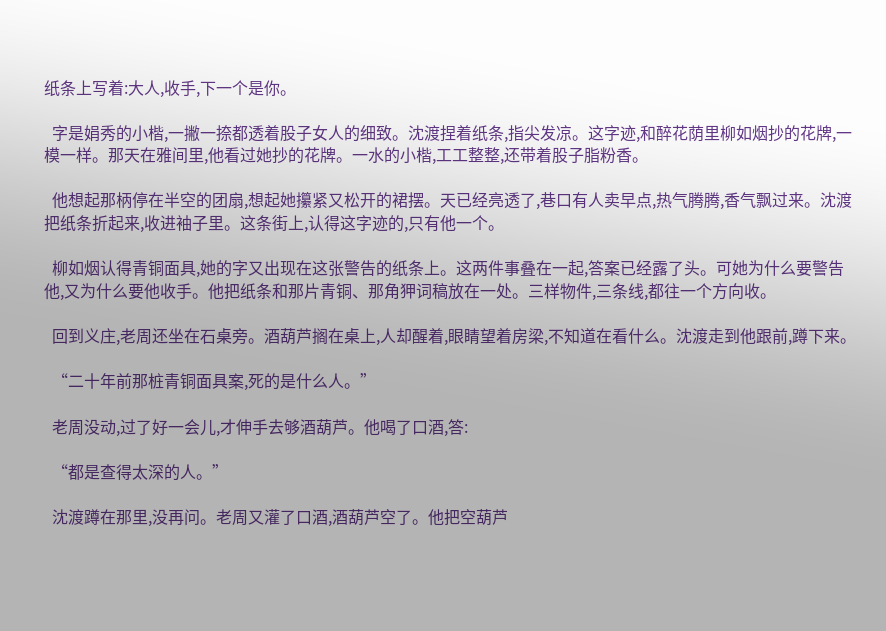纸条上写着:大人,收手,下一个是你。

  字是娟秀的小楷,一撇一捺都透着股子女人的细致。沈渡捏着纸条,指尖发凉。这字迹,和醉花荫里柳如烟抄的花牌,一模一样。那天在雅间里,他看过她抄的花牌。一水的小楷,工工整整,还带着股子脂粉香。

  他想起那柄停在半空的团扇,想起她攥紧又松开的裙摆。天已经亮透了,巷口有人卖早点,热气腾腾,香气飘过来。沈渡把纸条折起来,收进袖子里。这条街上,认得这字迹的,只有他一个。

  柳如烟认得青铜面具,她的字又出现在这张警告的纸条上。这两件事叠在一起,答案已经露了头。可她为什么要警告他,又为什么要他收手。他把纸条和那片青铜、那角狎词稿放在一处。三样物件,三条线,都往一个方向收。

  回到义庄,老周还坐在石桌旁。酒葫芦搁在桌上,人却醒着,眼睛望着房梁,不知道在看什么。沈渡走到他跟前,蹲下来。

  “二十年前那桩青铜面具案,死的是什么人。”

  老周没动,过了好一会儿,才伸手去够酒葫芦。他喝了口酒,答:

  “都是查得太深的人。”

  沈渡蹲在那里,没再问。老周又灌了口酒,酒葫芦空了。他把空葫芦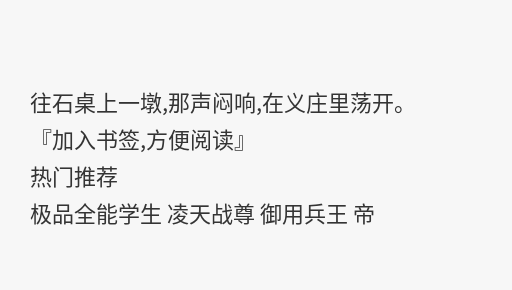往石桌上一墩,那声闷响,在义庄里荡开。
『加入书签,方便阅读』
热门推荐
极品全能学生 凌天战尊 御用兵王 帝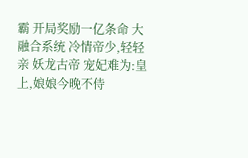霸 开局奖励一亿条命 大融合系统 冷情帝少,轻轻亲 妖龙古帝 宠妃难为:皇上,娘娘今晚不侍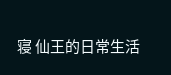寝 仙王的日常生活